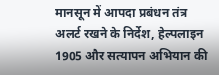मानसून में आपदा प्रबंधन तंत्र अलर्ट रखने के निर्देश, हेल्पलाइन 1905 और सत्यापन अभियान की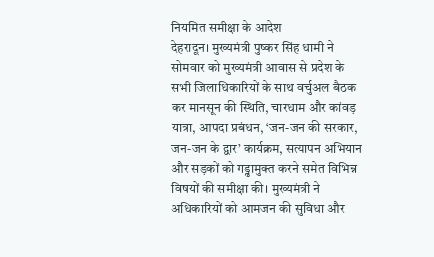नियमित समीक्षा के आदेश
देहरादून। मुख्यमंत्री पुष्कर सिंह धामी ने सोमवार को मुख्यमंत्री आवास से प्रदेश के सभी जिलाधिकारियों के साथ वर्चुअल बैठक कर मानसून की स्थिति, चारधाम और कांवड़ यात्रा, आपदा प्रबंधन, ‘जन-जन की सरकार, जन-जन के द्वार’ कार्यक्रम, सत्यापन अभियान और सड़कों को गड्ढामुक्त करने समेत विभिन्न विषयों की समीक्षा की। मुख्यमंत्री ने अधिकारियों को आमजन की सुविधा और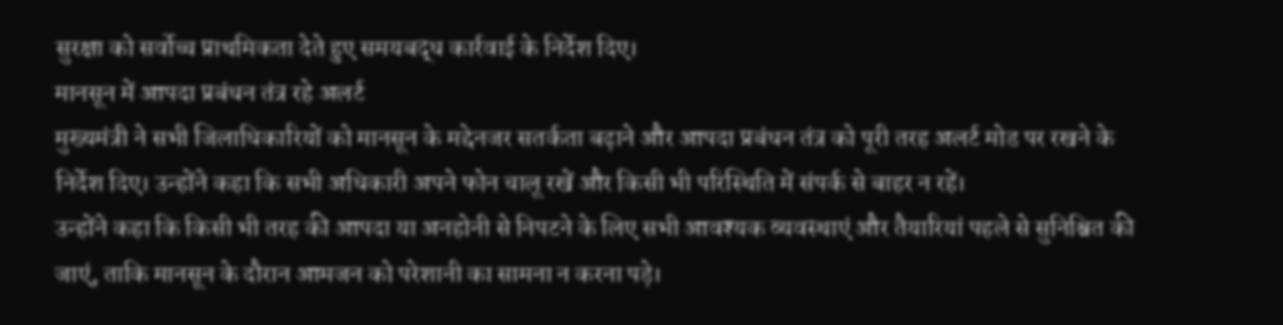सुरक्षा को सर्वोच्च प्राथमिकता देते हुए समयबद्ध कार्रवाई के निर्देश दिए।
मानसून में आपदा प्रबंधन तंत्र रहे अलर्ट
मुख्यमंत्री ने सभी जिलाधिकारियों को मानसून के मद्देनजर सतर्कता बढ़ाने और आपदा प्रबंधन तंत्र को पूरी तरह अलर्ट मोड पर रखने के निर्देश दिए। उन्होंने कहा कि सभी अधिकारी अपने फोन चालू रखें और किसी भी परिस्थिति में संपर्क से बाहर न रहें।
उन्होंने कहा कि किसी भी तरह की आपदा या अनहोनी से निपटने के लिए सभी आवश्यक व्यवस्थाएं और तैयारियां पहले से सुनिश्चित की जाएं, ताकि मानसून के दौरान आमजन को परेशानी का सामना न करना पड़े।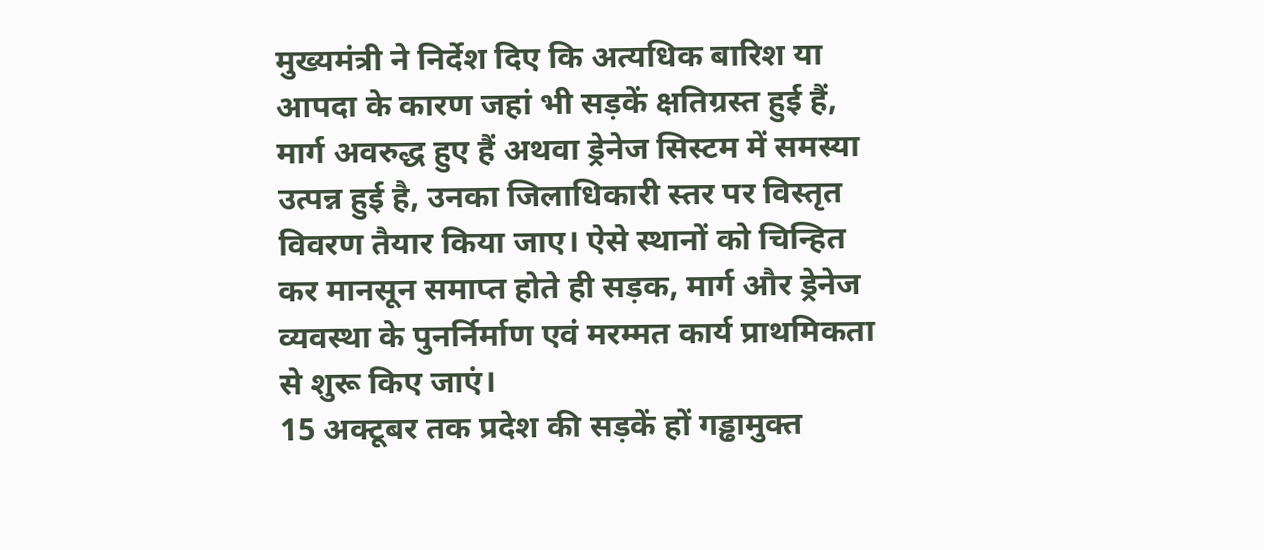मुख्यमंत्री ने निर्देश दिए कि अत्यधिक बारिश या आपदा के कारण जहां भी सड़कें क्षतिग्रस्त हुई हैं, मार्ग अवरुद्ध हुए हैं अथवा ड्रेनेज सिस्टम में समस्या उत्पन्न हुई है, उनका जिलाधिकारी स्तर पर विस्तृत विवरण तैयार किया जाए। ऐसे स्थानों को चिन्हित कर मानसून समाप्त होते ही सड़क, मार्ग और ड्रेनेज व्यवस्था के पुनर्निर्माण एवं मरम्मत कार्य प्राथमिकता से शुरू किए जाएं।
15 अक्टूबर तक प्रदेश की सड़कें हों गड्ढामुक्त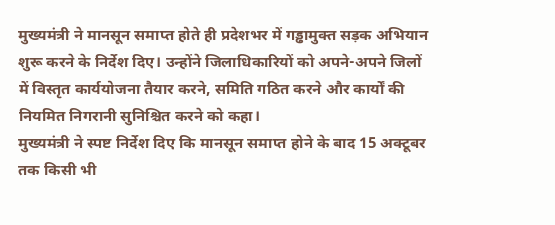मुख्यमंत्री ने मानसून समाप्त होते ही प्रदेशभर में गड्ढामुक्त सड़क अभियान शुरू करने के निर्देश दिए। उन्होंने जिलाधिकारियों को अपने-अपने जिलों में विस्तृत कार्ययोजना तैयार करने, समिति गठित करने और कार्यों की नियमित निगरानी सुनिश्चित करने को कहा।
मुख्यमंत्री ने स्पष्ट निर्देश दिए कि मानसून समाप्त होने के बाद 15 अक्टूबर तक किसी भी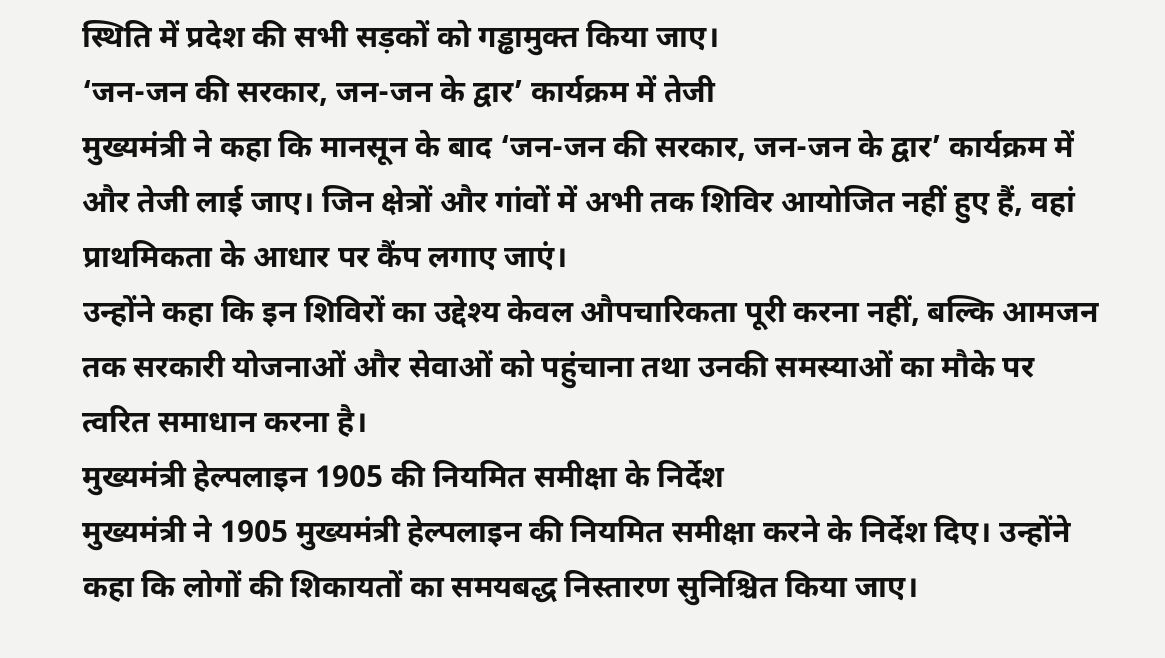स्थिति में प्रदेश की सभी सड़कों को गड्ढामुक्त किया जाए।
‘जन-जन की सरकार, जन-जन के द्वार’ कार्यक्रम में तेजी
मुख्यमंत्री ने कहा कि मानसून के बाद ‘जन-जन की सरकार, जन-जन के द्वार’ कार्यक्रम में और तेजी लाई जाए। जिन क्षेत्रों और गांवों में अभी तक शिविर आयोजित नहीं हुए हैं, वहां प्राथमिकता के आधार पर कैंप लगाए जाएं।
उन्होंने कहा कि इन शिविरों का उद्देश्य केवल औपचारिकता पूरी करना नहीं, बल्कि आमजन तक सरकारी योजनाओं और सेवाओं को पहुंचाना तथा उनकी समस्याओं का मौके पर त्वरित समाधान करना है।
मुख्यमंत्री हेल्पलाइन 1905 की नियमित समीक्षा के निर्देश
मुख्यमंत्री ने 1905 मुख्यमंत्री हेल्पलाइन की नियमित समीक्षा करने के निर्देश दिए। उन्होंने कहा कि लोगों की शिकायतों का समयबद्ध निस्तारण सुनिश्चित किया जाए।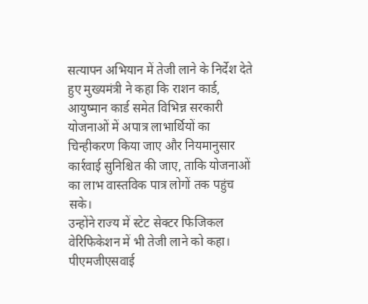सत्यापन अभियान में तेजी लाने के निर्देश देते हुए मुख्यमंत्री ने कहा कि राशन कार्ड, आयुष्मान कार्ड समेत विभिन्न सरकारी योजनाओं में अपात्र लाभार्थियों का चिन्हीकरण किया जाए और नियमानुसार कार्रवाई सुनिश्चित की जाए, ताकि योजनाओं का लाभ वास्तविक पात्र लोगों तक पहुंच सके।
उन्होंने राज्य में स्टेट सेक्टर फिजिकल वेरिफिकेशन में भी तेजी लाने को कहा।
पीएमजीएसवाई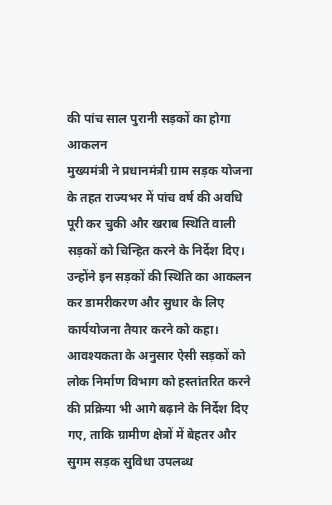की पांच साल पुरानी सड़कों का होगा आकलन
मुख्यमंत्री ने प्रधानमंत्री ग्राम सड़क योजना के तहत राज्यभर में पांच वर्ष की अवधि पूरी कर चुकी और खराब स्थिति वाली सड़कों को चिन्हित करने के निर्देश दिए। उन्होंने इन सड़कों की स्थिति का आकलन कर डामरीकरण और सुधार के लिए कार्ययोजना तैयार करने को कहा।
आवश्यकता के अनुसार ऐसी सड़कों को लोक निर्माण विभाग को हस्तांतरित करने की प्रक्रिया भी आगे बढ़ाने के निर्देश दिए गए, ताकि ग्रामीण क्षेत्रों में बेहतर और सुगम सड़क सुविधा उपलब्ध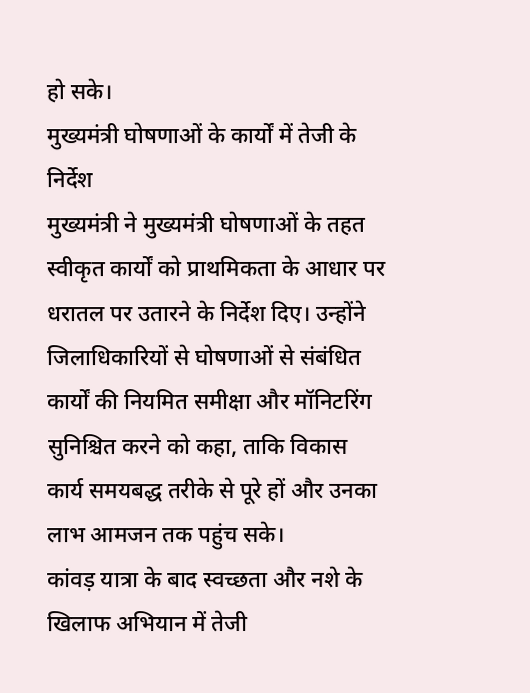हो सके।
मुख्यमंत्री घोषणाओं के कार्यों में तेजी के निर्देश
मुख्यमंत्री ने मुख्यमंत्री घोषणाओं के तहत स्वीकृत कार्यों को प्राथमिकता के आधार पर धरातल पर उतारने के निर्देश दिए। उन्होंने जिलाधिकारियों से घोषणाओं से संबंधित कार्यों की नियमित समीक्षा और मॉनिटरिंग सुनिश्चित करने को कहा, ताकि विकास कार्य समयबद्ध तरीके से पूरे हों और उनका लाभ आमजन तक पहुंच सके।
कांवड़ यात्रा के बाद स्वच्छता और नशे के खिलाफ अभियान में तेजी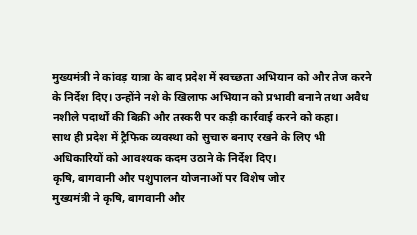मुख्यमंत्री ने कांवड़ यात्रा के बाद प्रदेश में स्वच्छता अभियान को और तेज करने के निर्देश दिए। उन्होंने नशे के खिलाफ अभियान को प्रभावी बनाने तथा अवैध नशीले पदार्थों की बिक्री और तस्करी पर कड़ी कार्रवाई करने को कहा।
साथ ही प्रदेश में ट्रैफिक व्यवस्था को सुचारु बनाए रखने के लिए भी अधिकारियों को आवश्यक कदम उठाने के निर्देश दिए।
कृषि, बागवानी और पशुपालन योजनाओं पर विशेष जोर
मुख्यमंत्री ने कृषि, बागवानी और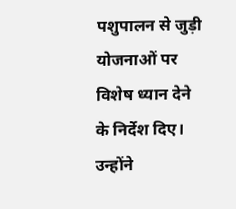पशुपालन से जुड़ी योजनाओं पर विशेष ध्यान देने के निर्देश दिए। उन्होंने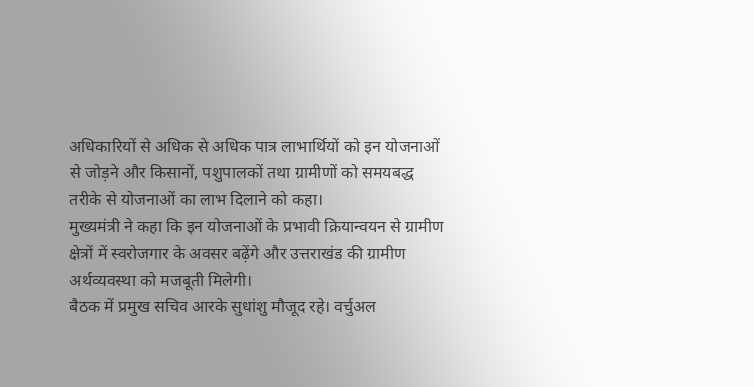अधिकारियों से अधिक से अधिक पात्र लाभार्थियों को इन योजनाओं से जोड़ने और किसानों, पशुपालकों तथा ग्रामीणों को समयबद्ध तरीके से योजनाओं का लाभ दिलाने को कहा।
मुख्यमंत्री ने कहा कि इन योजनाओं के प्रभावी क्रियान्वयन से ग्रामीण क्षेत्रों में स्वरोजगार के अवसर बढ़ेंगे और उत्तराखंड की ग्रामीण अर्थव्यवस्था को मजबूती मिलेगी।
बैठक में प्रमुख सचिव आरके सुधांशु मौजूद रहे। वर्चुअल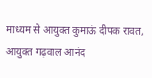माध्यम से आयुक्त कुमाऊं दीपक रावत, आयुक्त गढ़वाल आनंद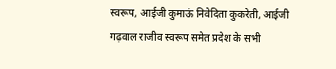स्वरूप, आईजी कुमाऊं निवेदिता कुकरेती, आईजी गढ़वाल राजीव स्वरूप समेत प्रदेश के सभी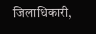जिलाधिकारी,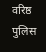वरिष्ठ पुलिस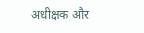अधीक्षक और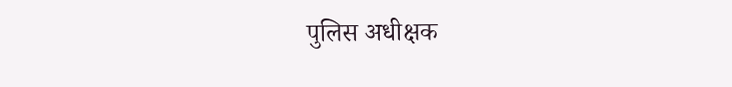पुलिस अधीक्षक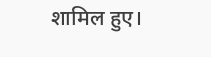शामिल हुए।